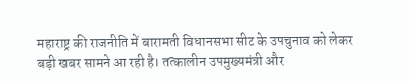महाराष्ट्र की राजनीति में बारामती विधानसभा सीट के उपचुनाव को लेकर बड़ी खबर सामने आ रही है। तत्कालीन उपमुख्यमंत्री और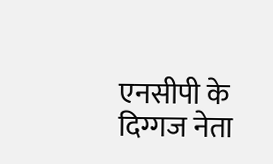एनसीपी के दिग्गज नेता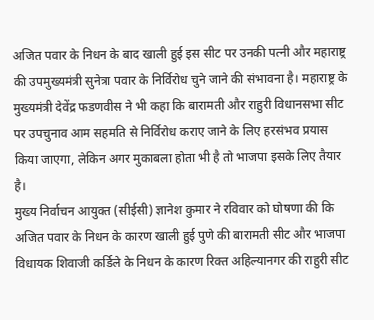अजित पवार के निधन के बाद खाली हुई इस सीट पर उनकी पत्नी और महाराष्ट्र की उपमुख्यमंत्री सुनेत्रा पवार के निर्विरोध चुने जाने की संभावना है। महाराष्ट्र के मुख्यमंत्री देवेंद्र फडणवीस ने भी कहा कि बारामती और राहुरी विधानसभा सीट पर उपचुनाव आम सहमति से निर्विरोध कराए जाने के लिए हरसंभव प्रयास किया जाएगा, लेकिन अगर मुकाबला होता भी है तो भाजपा इसके लिए तैयार है।
मुख्य निर्वाचन आयुक्त (सीईसी) ज्ञानेश कुमार ने रविवार को घोषणा की कि अजित पवार के निधन के कारण खाली हुई पुणे की बारामती सीट और भाजपा विधायक शिवाजी कर्डिले के निधन के कारण रिक्त अहिल्यानगर की राहुरी सीट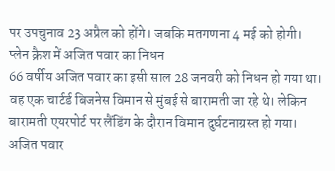पर उपचुनाव 23 अप्रैल को होंगे। जबकि मतगणना 4 मई को होगी।
प्लेन क्रैश में अजित पवार का निधन
66 वर्षीय अजित पवार का इसी साल 28 जनवरी को निधन हो गया था। वह एक चार्टर्ड बिजनेस विमान से मुंबई से बारामती जा रहे थे। लेकिन बारामती एयरपोर्ट पर लैंडिंग के दौरान विमान दुर्घटनाग्रस्त हो गया।
अजित पवार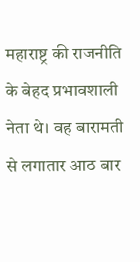महाराष्ट्र की राजनीति के बेहद प्रभावशाली नेता थे। वह बारामती से लगातार आठ बार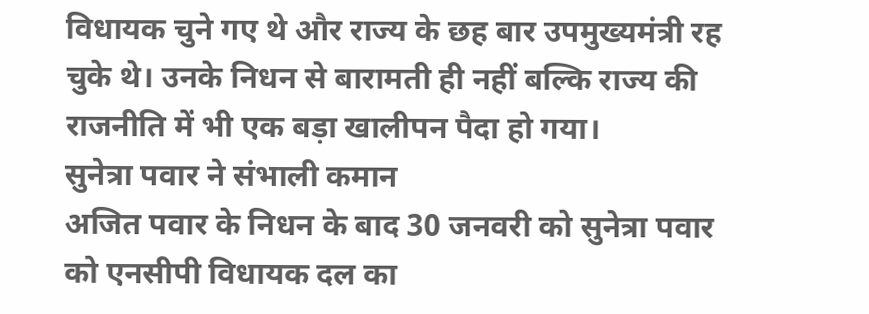विधायक चुने गए थे और राज्य के छह बार उपमुख्यमंत्री रह चुके थे। उनके निधन से बारामती ही नहीं बल्कि राज्य की राजनीति में भी एक बड़ा खालीपन पैदा हो गया।
सुनेत्रा पवार ने संभाली कमान
अजित पवार के निधन के बाद 30 जनवरी को सुनेत्रा पवार को एनसीपी विधायक दल का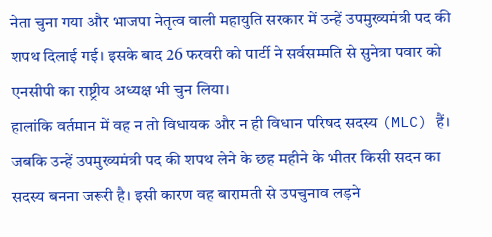नेता चुना गया और भाजपा नेतृत्व वाली महायुति सरकार में उन्हें उपमुख्यमंत्री पद की शपथ दिलाई गई। इसके बाद 26 फरवरी को पार्टी ने सर्वसम्मति से सुनेत्रा पवार को एनसीपी का राष्ट्रीय अध्यक्ष भी चुन लिया।
हालांकि वर्तमान में वह न तो विधायक और न ही विधान परिषद सदस्य (MLC) हैं। जबकि उन्हें उपमुख्यमंत्री पद की शपथ लेने के छह महीने के भीतर किसी सदन का सदस्य बनना जरूरी है। इसी कारण वह बारामती से उपचुनाव लड़ने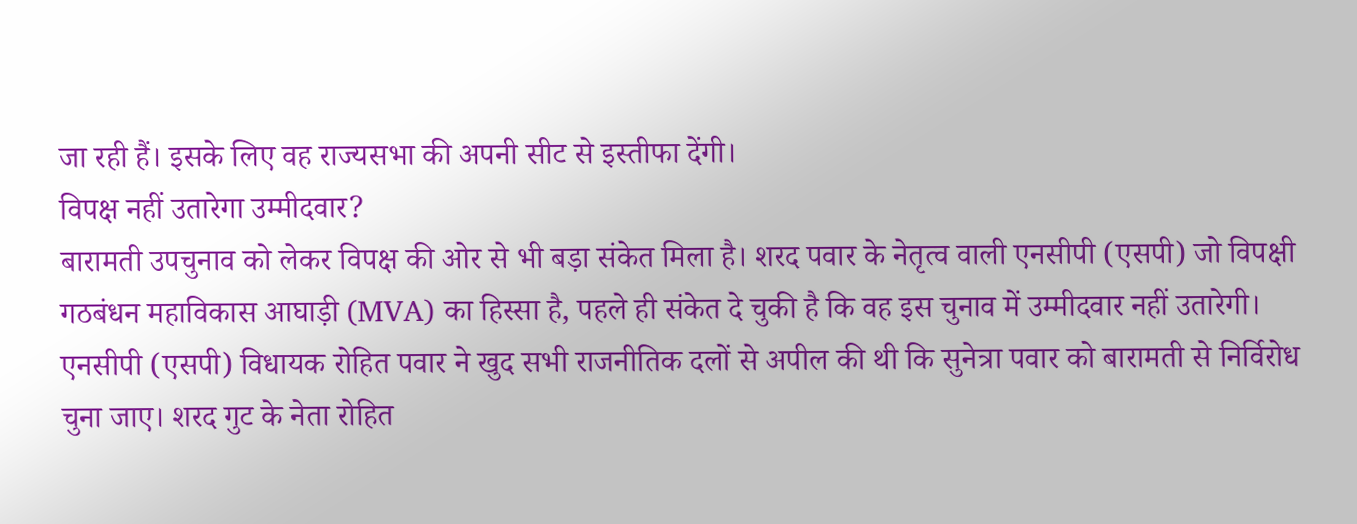जा रही हैं। इसके लिए वह राज्यसभा की अपनी सीट से इस्तीफा देंगी।
विपक्ष नहीं उतारेगा उम्मीदवार?
बारामती उपचुनाव को लेकर विपक्ष की ओर से भी बड़ा संकेत मिला है। शरद पवार के नेतृत्व वाली एनसीपी (एसपी) जो विपक्षी गठबंधन महाविकास आघाड़ी (MVA) का हिस्सा है, पहले ही संकेत दे चुकी है कि वह इस चुनाव में उम्मीदवार नहीं उतारेगी।
एनसीपी (एसपी) विधायक रोहित पवार ने खुद सभी राजनीतिक दलों से अपील की थी कि सुनेत्रा पवार को बारामती से निर्विरोध चुना जाए। शरद गुट के नेता रोहित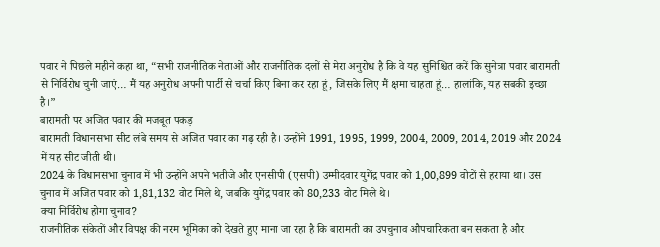पवार ने पिछले महीने कहा था, “सभी राजनीतिक नेताओं और राजनीतिक दलों से मेरा अनुरोध है कि वे यह सुनिश्चित करें कि सुनेत्रा पवार बारामती से निर्विरोध चुनी जाएं… मैं यह अनुरोध अपनी पार्टी से चर्चा किए बिना कर रहा हूं, जिसके लिए मैं क्षमा चाहता हूं… हालांकि, यह सबकी इच्छा है।”
बारामती पर अजित पवार की मजबूत पकड़
बारामती विधानसभा सीट लंबे समय से अजित पवार का गढ़ रही है। उन्होंने 1991, 1995, 1999, 2004, 2009, 2014, 2019 और 2024 में यह सीट जीती थी।
2024 के विधानसभा चुनाव में भी उन्होंने अपने भतीजे और एनसीपी (एसपी) उम्मीदवार युगेंद्र पवार को 1,00,899 वोटों से हराया था। उस चुनाव में अजित पवार को 1,81,132 वोट मिले थे, जबकि युगेंद्र पवार को 80,233 वोट मिले थे।
क्या निर्विरोध होगा चुनाव?
राजनीतिक संकेतों और विपक्ष की नरम भूमिका को देखते हुए माना जा रहा है कि बारामती का उपचुनाव औपचारिकता बन सकता है और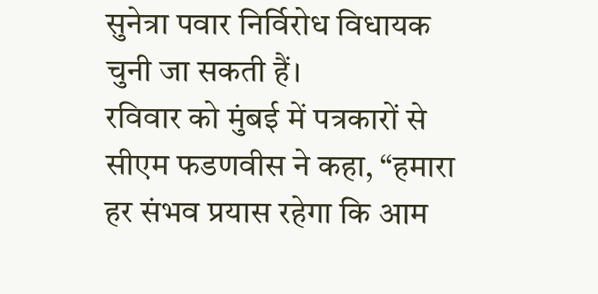सुनेत्रा पवार निर्विरोध विधायक चुनी जा सकती हैं।
रविवार को मुंबई में पत्रकारों से सीएम फडणवीस ने कहा, “हमारा हर संभव प्रयास रहेगा कि आम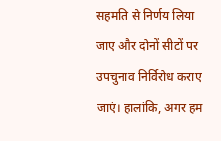सहमति से निर्णय लिया जाए और दोनों सीटों पर उपचुनाव निर्विरोध कराए जाएं। हालांकि, अगर हम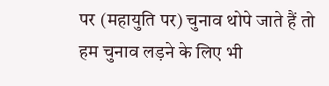पर (महायुति पर) चुनाव थोपे जाते हैं तो हम चुनाव लड़ने के लिए भी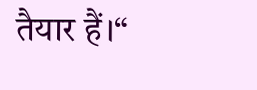तैयार हैं।“